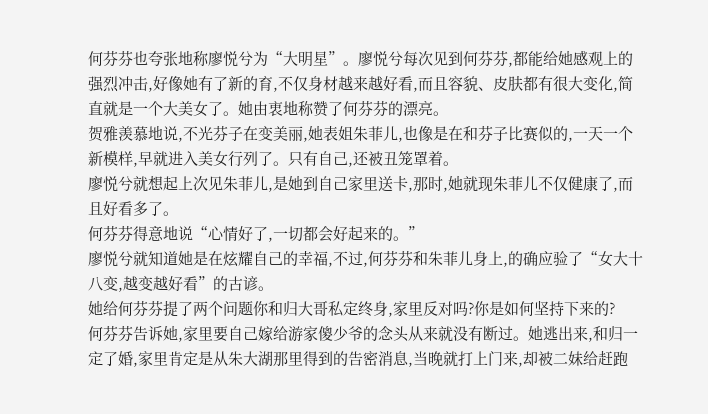何芬芬也夸张地称廖悦兮为“大明星”。廖悦兮每次见到何芬芬,都能给她感观上的强烈冲击,好像她有了新的育,不仅身材越来越好看,而且容貌、皮肤都有很大变化,简直就是一个大美女了。她由衷地称赞了何芬芬的漂亮。
贺雅羡慕地说,不光芬子在变美丽,她表姐朱菲儿,也像是在和芬子比赛似的,一天一个新模样,早就进入美女行列了。只有自己,还被丑笼罩着。
廖悦兮就想起上次见朱菲儿,是她到自己家里送卡,那时,她就现朱菲儿不仅健康了,而且好看多了。
何芬芬得意地说“心情好了,一切都会好起来的。”
廖悦兮就知道她是在炫耀自己的幸福,不过,何芬芬和朱菲儿身上,的确应验了“女大十八变,越变越好看”的古谚。
她给何芬芬提了两个问题你和归大哥私定终身,家里反对吗?你是如何坚持下来的?
何芬芬告诉她,家里要自己嫁给游家傻少爷的念头从来就没有断过。她逃出来,和归一定了婚,家里肯定是从朱大湖那里得到的告密消息,当晚就打上门来,却被二妹给赶跑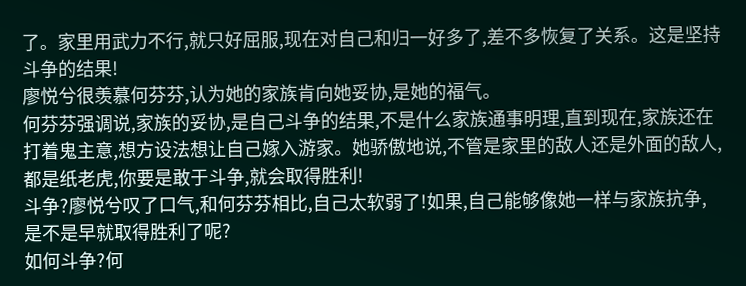了。家里用武力不行,就只好屈服,现在对自己和归一好多了,差不多恢复了关系。这是坚持斗争的结果!
廖悦兮很羡慕何芬芬,认为她的家族肯向她妥协,是她的福气。
何芬芬强调说,家族的妥协,是自己斗争的结果,不是什么家族通事明理,直到现在,家族还在打着鬼主意,想方设法想让自己嫁入游家。她骄傲地说,不管是家里的敌人还是外面的敌人,都是纸老虎,你要是敢于斗争,就会取得胜利!
斗争?廖悦兮叹了口气,和何芬芬相比,自己太软弱了!如果,自己能够像她一样与家族抗争,是不是早就取得胜利了呢?
如何斗争?何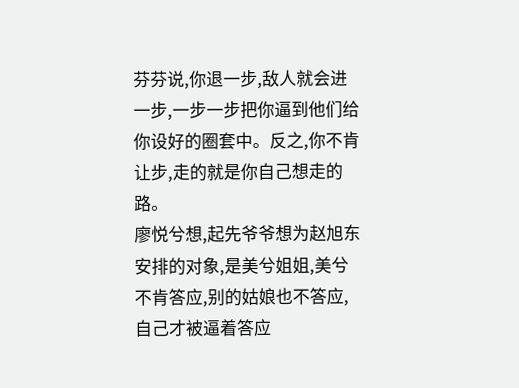芬芬说,你退一步,敌人就会进一步,一步一步把你逼到他们给你设好的圈套中。反之,你不肯让步,走的就是你自己想走的路。
廖悦兮想,起先爷爷想为赵旭东安排的对象,是美兮姐姐,美兮不肯答应,别的姑娘也不答应,自己才被逼着答应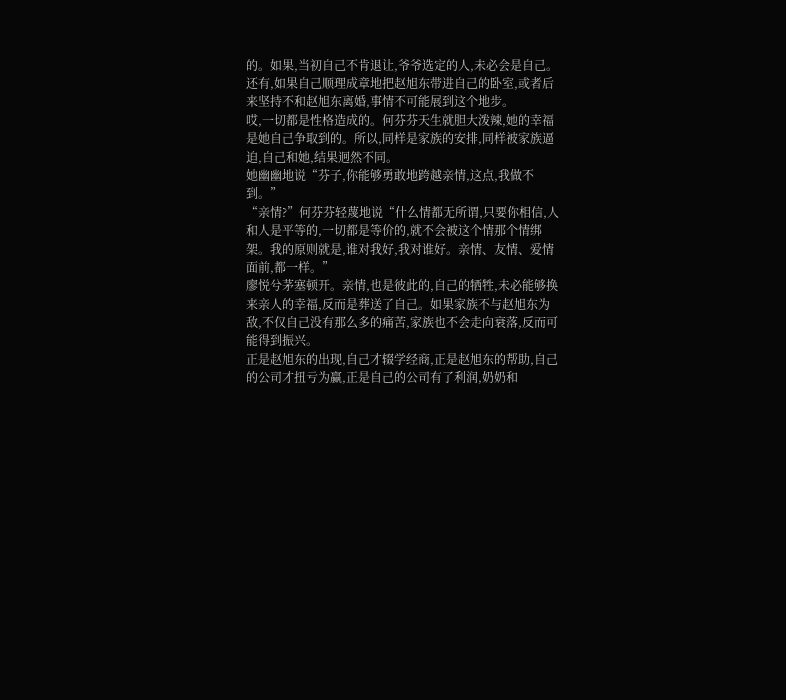的。如果,当初自己不肯退让,爷爷选定的人,未必会是自己。
还有,如果自己顺理成章地把赵旭东带进自己的卧室,或者后来坚持不和赵旭东离婚,事情不可能展到这个地步。
哎,一切都是性格造成的。何芬芬天生就胆大泼辣,她的幸福是她自己争取到的。所以,同样是家族的安排,同样被家族逼迫,自己和她,结果迥然不同。
她幽幽地说“芬子,你能够勇敢地跨越亲情,这点,我做不到。”
“亲情?”何芬芬轻蔑地说“什么情都无所谓,只要你相信,人和人是平等的,一切都是等价的,就不会被这个情那个情绑架。我的原则就是,谁对我好,我对谁好。亲情、友情、爱情面前,都一样。”
廖悦兮茅塞顿开。亲情,也是彼此的,自己的牺牲,未必能够换来亲人的幸福,反而是葬送了自己。如果家族不与赵旭东为敌,不仅自己没有那么多的痛苦,家族也不会走向衰落,反而可能得到振兴。
正是赵旭东的出现,自己才辍学经商,正是赵旭东的帮助,自己的公司才扭亏为赢,正是自己的公司有了利润,奶奶和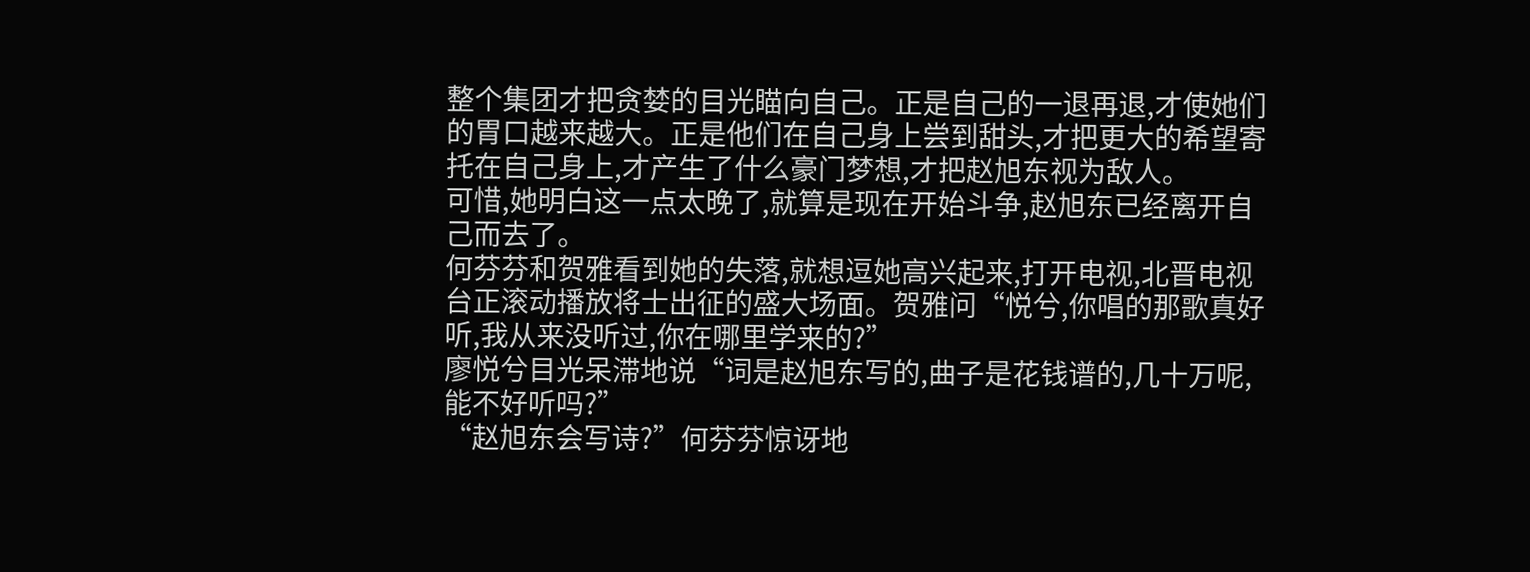整个集团才把贪婪的目光瞄向自己。正是自己的一退再退,才使她们的胃口越来越大。正是他们在自己身上尝到甜头,才把更大的希望寄托在自己身上,才产生了什么豪门梦想,才把赵旭东视为敌人。
可惜,她明白这一点太晚了,就算是现在开始斗争,赵旭东已经离开自己而去了。
何芬芬和贺雅看到她的失落,就想逗她高兴起来,打开电视,北晋电视台正滚动播放将士出征的盛大场面。贺雅问“悦兮,你唱的那歌真好听,我从来没听过,你在哪里学来的?”
廖悦兮目光呆滞地说“词是赵旭东写的,曲子是花钱谱的,几十万呢,能不好听吗?”
“赵旭东会写诗?”何芬芬惊讶地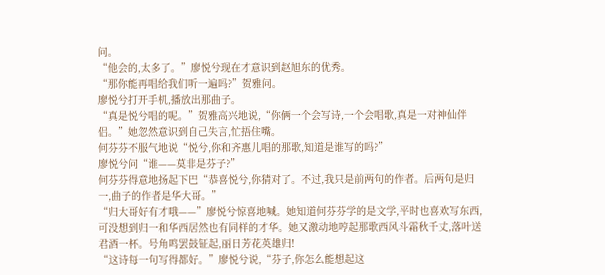问。
“他会的,太多了。”廖悦兮现在才意识到赵旭东的优秀。
“那你能再唱给我们听一遍吗?”贺雅问。
廖悦兮打开手机,播放出那曲子。
“真是悦兮唱的呢。”贺雅高兴地说,“你俩一个会写诗,一个会唱歌,真是一对神仙伴侣。”她忽然意识到自己失言,忙捂住嘴。
何芬芬不服气地说“悦兮,你和齐惠儿唱的那歌,知道是谁写的吗?”
廖悦兮问“谁——莫非是芬子?”
何芬芬得意地扬起下巴“恭喜悦兮,你猜对了。不过,我只是前两句的作者。后两句是归一,曲子的作者是华大哥。”
“归大哥好有才哦——”廖悦兮惊喜地喊。她知道何芬芬学的是文学,平时也喜欢写东西,可没想到归一和华西居然也有同样的才华。她又激动地哼起那歌西风斗霜秋千丈,落叶送君酒一杯。号角鸣罢鼓钲起,丽日芳花英雄归!
“这诗每一句写得都好。”廖悦兮说,“芬子,你怎么能想起这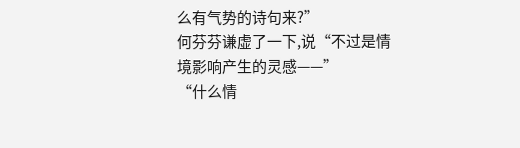么有气势的诗句来?”
何芬芬谦虚了一下,说“不过是情境影响产生的灵感——”
“什么情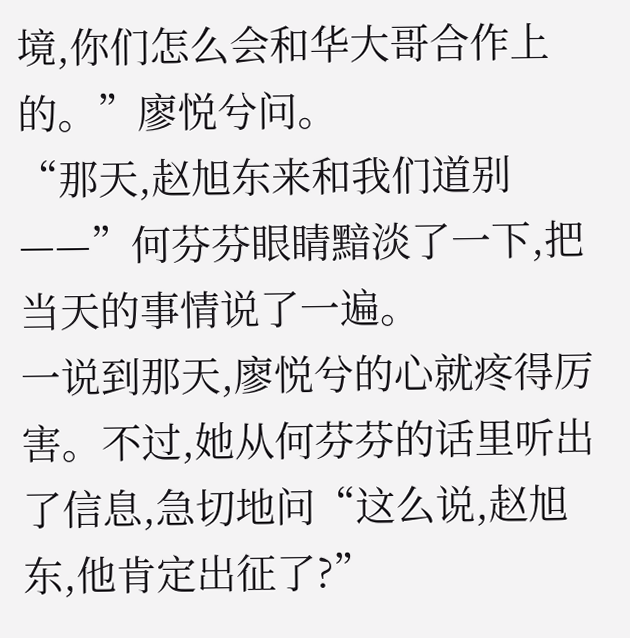境,你们怎么会和华大哥合作上的。”廖悦兮问。
“那天,赵旭东来和我们道别——”何芬芬眼睛黯淡了一下,把当天的事情说了一遍。
一说到那天,廖悦兮的心就疼得厉害。不过,她从何芬芬的话里听出了信息,急切地问“这么说,赵旭东,他肯定出征了?”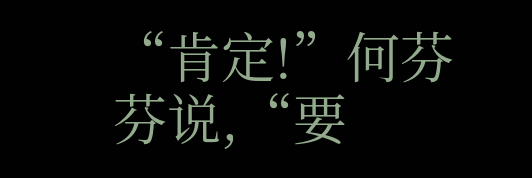“肯定!”何芬芬说,“要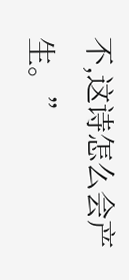不,这诗怎么会产生。”